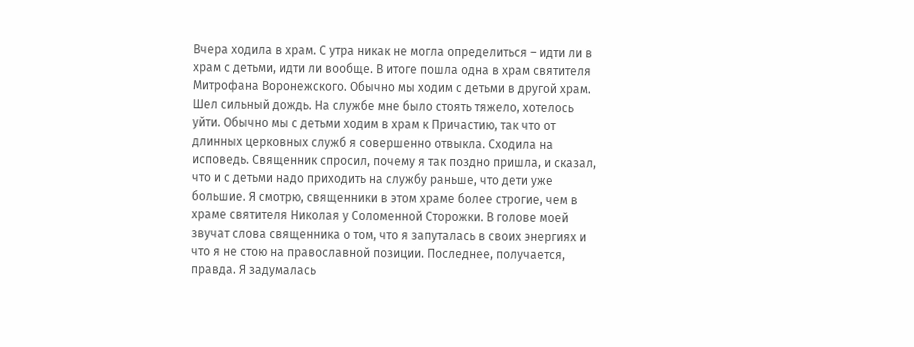Вчера ходила в храм. С утра никак не могла определиться – идти ли в храм с детьми, идти ли вообще. В итоге пошла одна в храм святителя Митрофана Воронежского. Обычно мы ходим с детьми в другой храм. Шел сильный дождь. На службе мне было стоять тяжело, хотелось уйти. Обычно мы с детьми ходим в храм к Причастию, так что от длинных церковных служб я совершенно отвыкла. Сходила на исповедь. Священник спросил, почему я так поздно пришла, и сказал, что и с детьми надо приходить на службу раньше, что дети уже большие. Я смотрю, священники в этом храме более строгие, чем в храме святителя Николая у Соломенной Сторожки. В голове моей звучат слова священника о том, что я запуталась в своих энергиях и что я не стою на православной позиции. Последнее, получается, правда. Я задумалась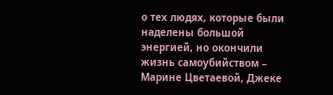о тех людях, которые были наделены большой энергией, но окончили жизнь самоубийством – Марине Цветаевой, Джеке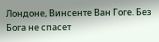Лондоне, Винсенте Ван Гоге. Без Бога не спасет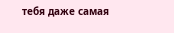тебя даже самая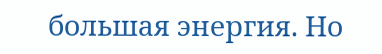большая энергия. Но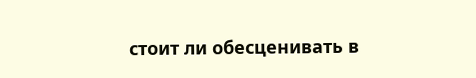стоит ли обесценивать в